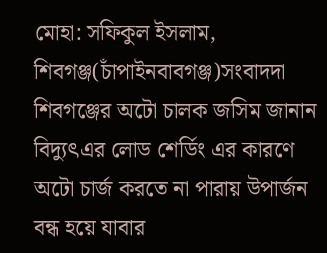মোহা: সফিকুল ইসলাম, শিবগঞ্জ(চাঁপাইনবাবগঞ্জ)সংবাদদা
শিবগঞ্জের অটো চালক জসিম জানান বিদ্যুৎএর লোড শের্ডিং এর কারণে অটো চার্জ করতে না পারায় উপার্জন বন্ধ হয়ে যাবার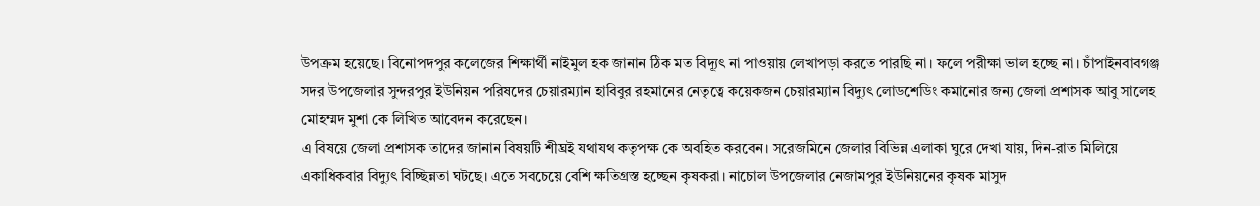উপক্রম হয়েছে। বিনোপদপুর কলেজের শিক্ষার্থী নাইমুল হক জানান ঠিক মত বিদ্যূৎ না পাওয়ায় লেখাপড়া করতে পারছি না। ফলে পরীক্ষা ভাল হচ্ছে না। চাঁপাইনবাবগঞ্জ সদর উপজেলার সুন্দরপুর ইউনিয়ন পরিষদের চেয়ারম্যান হাবিবুর রহমানের নেতৃত্বে কয়েকজন চেয়ারম্যান বিদ্যুৎ লোডশেডিং কমানোর জন্য জেলা প্রশাসক আবু সালেহ মোহম্মদ মুশা কে লিখিত আবেদন করেছেন।
এ বিষয়ে জেলা প্রশাসক তাদের জানান বিষয়টি শীঘ্রই যথাযথ কতৃপক্ষ কে অবহিত করবেন। সরেজমিনে জেলার বিভিন্ন এলাকা ঘুরে দেখা যায়, দিন-রাত মিলিয়ে একাধিকবার বিদ্যুৎ বিচ্ছিন্নতা ঘটছে। এতে সবচেয়ে বেশি ক্ষতিগ্রস্ত হচ্ছেন কৃষকরা। নাচোল উপজেলার নেজামপুর ইউনিয়নের কৃষক মাসুদ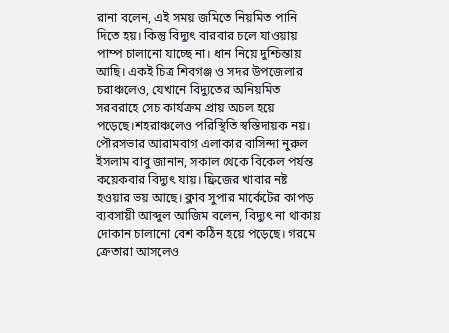রানা বলেন, এই সময় জমিতে নিয়মিত পানি দিতে হয়। কিন্তু বিদ্যুৎ বারবার চলে যাওয়ায় পাম্প চালানো যাচ্ছে না। ধান নিয়ে দুশ্চিন্তায় আছি। একই চিত্র শিবগঞ্জ ও সদর উপজেলার চরাঞ্চলেও, যেখানে বিদ্যুতের অনিয়মিত সরবরাহে সেচ কার্যক্রম প্রায় অচল হয়ে পড়েছে।শহরাঞ্চলেও পরিস্থিতি স্বস্তিদায়ক নয়। পৌরসভার আরামবাগ এলাকার বাসিন্দা নুরুল ইসলাম বাবু জানান, সকাল থেকে বিকেল পর্যন্ত কয়েকবার বিদ্যুৎ যায়। ফ্রিজের খাবার নষ্ট হওয়ার ভয় আছে। ক্লাব সুপার মার্কেটের কাপড় ব্যবসায়ী আব্দুল আজিম বলেন, বিদ্যুৎ না থাকায় দোকান চালানো বেশ কঠিন হয়ে পড়েছে। গরমে ক্রেতারা আসলেও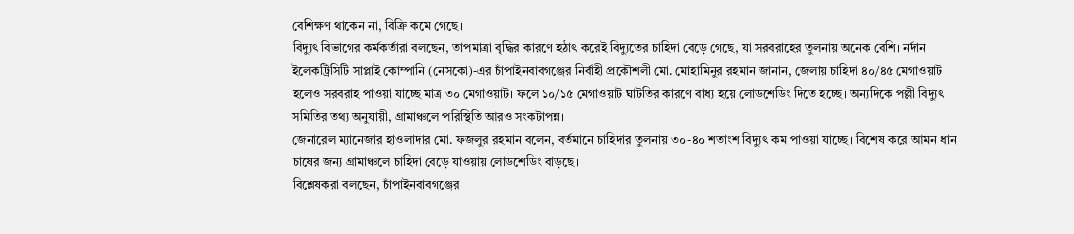বেশিক্ষণ থাকেন না, বিক্রি কমে গেছে।
বিদ্যুৎ বিভাগের কর্মকর্তারা বলছেন, তাপমাত্রা বৃদ্ধির কারণে হঠাৎ করেই বিদ্যুতের চাহিদা বেড়ে গেছে, যা সরবরাহের তুলনায় অনেক বেশি। নর্দান ইলেকট্রিসিটি সাপ্লাই কোম্পানি (নেসকো)-এর চাঁপাইনবাবগঞ্জের নির্বাহী প্রকৌশলী মো. মোহামিনুর রহমান জানান, জেলায় চাহিদা ৪০/৪৫ মেগাওয়াট হলেও সরবরাহ পাওয়া যাচ্ছে মাত্র ৩০ মেগাওয়াট। ফলে ১০/১৫ মেগাওয়াট ঘাটতির কারণে বাধ্য হয়ে লোডশেডিং দিতে হচ্ছে। অন্যদিকে পল্লী বিদ্যুৎ সমিতির তথ্য অনুযায়ী, গ্রামাঞ্চলে পরিস্থিতি আরও সংকটাপন্ন।
জেনারেল ম্যানেজার হাওলাদার মো. ফজলুর রহমান বলেন, বর্তমানে চাহিদার তুলনায় ৩০-৪০ শতাংশ বিদ্যুৎ কম পাওয়া যাচ্ছে। বিশেষ করে আমন ধান চাষের জন্য গ্রামাঞ্চলে চাহিদা বেড়ে যাওয়ায় লোডশেডিং বাড়ছে।
বিশ্লেষকরা বলছেন, চাঁপাইনবাবগঞ্জের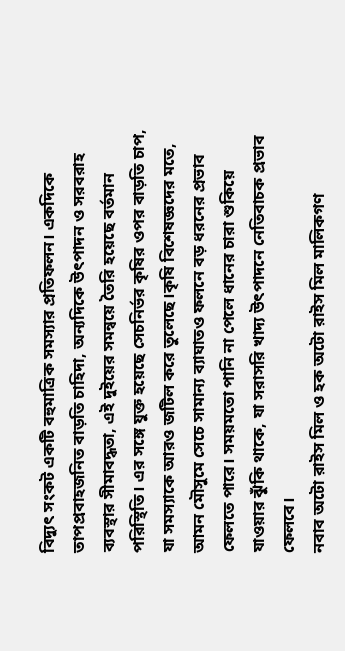বিদ্যুৎ সংকট একটি বহুমাত্রিক সমস্যার প্রতিফলন। একদিকে তাপপ্রবাহজনিত বাড়তি চাহিদা, অন্যদিকে উৎপাদন ও সরবরাহ ব্যবস্থার সীমাবদ্ধতা, এই দুইয়ের সমন্বয়ে তৈরি হয়েছে বর্তমান পরিস্থিতি। এর সঙ্গে যুক্ত হয়েছে সেচনির্ভর কৃষির ওপর বাড়তি চাপ, যা সমস্যাকে আরও জটিল করে তুলেছে।কৃষি বিশেষজ্ঞদের মতে, আমন মৌসুমে সেচে সামান্য ব্যাঘাতও ফলনে বড় ধরনের প্রভাব ফেলতে পারে। সময়মতো পানি না পেলে ধানের চারা শুকিয়ে যাওয়ার ঝুঁকি থাকে, যা সরাসরি খাদ্য উৎপাদনে নেতিবাচক প্রভাব ফেলবে।
নবাব অটো রাইস মিল ও হক অটো রাইস মিল মালিকগণ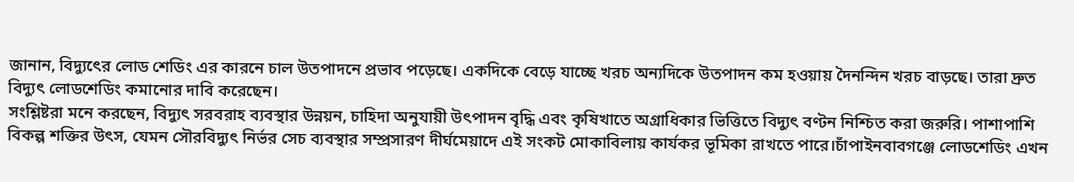জানান, বিদ্যুৎের লোড শেডিং এর কারনে চাল উতপাদনে প্রভাব পড়েছে। একদিকে বেড়ে যাচ্ছে খরচ অন্যদিকে উতপাদন কম হওয়ায় দৈনন্দিন খরচ বাড়ছে। তারা দ্রুত বিদ্যুৎ লোডশেডিং কমানোর দাবি করেছেন।
সংশ্লিষ্টরা মনে করছেন, বিদ্যুৎ সরবরাহ ব্যবস্থার উন্নয়ন, চাহিদা অনুযায়ী উৎপাদন বৃদ্ধি এবং কৃষিখাতে অগ্রাধিকার ভিত্তিতে বিদ্যুৎ বণ্টন নিশ্চিত করা জরুরি। পাশাপাশি বিকল্প শক্তির উৎস, যেমন সৌরবিদ্যুৎ নির্ভর সেচ ব্যবস্থার সম্প্রসারণ দীর্ঘমেয়াদে এই সংকট মোকাবিলায় কার্যকর ভূমিকা রাখতে পারে।চাঁপাইনবাবগঞ্জে লোডশেডিং এখন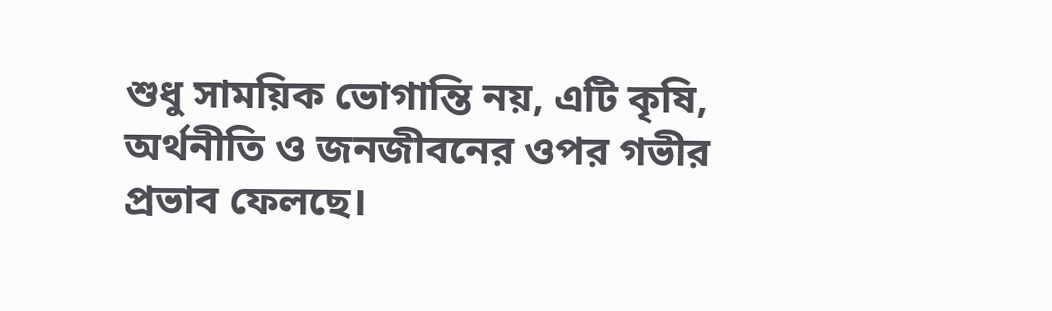শুধু সাময়িক ভোগান্তি নয়, এটি কৃষি, অর্থনীতি ও জনজীবনের ওপর গভীর প্রভাব ফেলছে।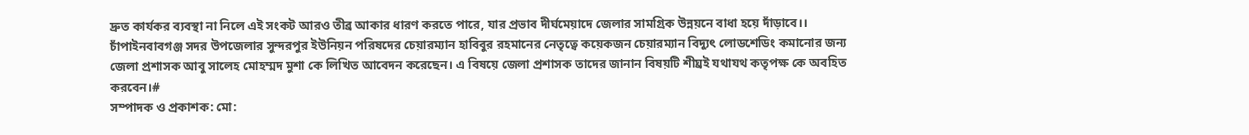দ্রুত কার্যকর ব্যবস্থা না নিলে এই সংকট আরও তীব্র আকার ধারণ করতে পারে, যার প্রভাব দীর্ঘমেয়াদে জেলার সামগ্রিক উন্নয়নে বাধা হয়ে দাঁড়াবে।।
চাঁপাইনবাবগঞ্জ সদর উপজেলার সুন্দরপুর ইউনিয়ন পরিষদের চেয়ারম্যান হাবিবুর রহমানের নেতৃত্বে কয়েকজন চেয়ারম্যান বিদ্যুৎ লোডশেডিং কমানোর জন্য জেলা প্রশাসক আবু সালেহ মোহম্মদ মুশা কে লিখিত আবেদন করেছেন। এ বিষয়ে জেলা প্রশাসক তাদের জানান বিষয়টি শীঘ্রই যথাযথ কতৃপক্ষ কে অবহিত করবেন।#
সম্পাদক ও প্রকাশক: মো: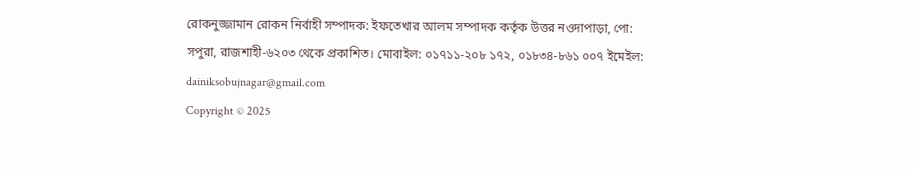রোকনুজ্জামান রোকন নির্বাহী সম্পাদক: ইফতেখার আলম সম্পাদক কর্তৃক উত্তর নওদাপাড়া, পো: সপুরা, রাজশাহী-৬২০৩ থেকে প্রকাশিত। মোবাইল: ০১৭১১-২০৮ ১৭২, ০১৮৩৪-৮৬১ ০০৭ ইমেইল: dainiksobujnagar@gmail.com
Copyright © 2025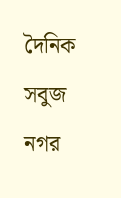দৈনিক সবুজ নগর